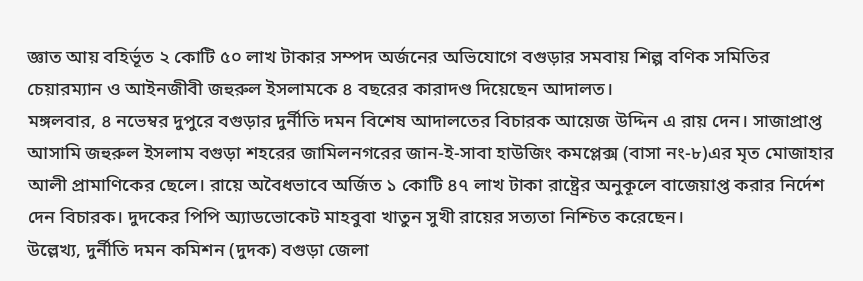জ্ঞাত আয় বহির্ভূত ২ কোটি ৫০ লাখ টাকার সম্পদ অর্জনের অভিযোগে বগুড়ার সমবায় শিল্প বণিক সমিতির চেয়ারম্যান ও আইনজীবী জহুরুল ইসলামকে ৪ বছরের কারাদণ্ড দিয়েছেন আদালত।
মঙ্গলবার, ৪ নভেম্বর দুপুরে বগুড়ার দুর্নীতি দমন বিশেষ আদালতের বিচারক আয়েজ উদ্দিন এ রায় দেন। সাজাপ্রাপ্ত আসামি জহুরুল ইসলাম বগুড়া শহরের জামিলনগরের জান-ই-সাবা হাউজিং কমপ্লেক্স (বাসা নং-৮)এর মৃত মোজাহার আলী প্রামাণিকের ছেলে। রায়ে অবৈধভাবে অর্জিত ১ কোটি ৪৭ লাখ টাকা রাষ্ট্রের অনুকূলে বাজেয়াপ্ত করার নির্দেশ দেন বিচারক। দুদকের পিপি অ্যাডভোকেট মাহবুবা খাতুন সুখী রায়ের সত্যতা নিশ্চিত করেছেন।
উল্লেখ্য, দুর্নীতি দমন কমিশন (দুদক) বগুড়া জেলা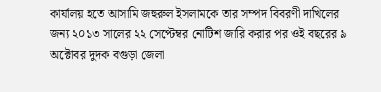কার্যালয় হতে আসামি জহুরুল ইসলামকে তার সম্পদ বিবরণী দাখিলের জন্য ২০১৩ সালের ২২ সেপ্টেম্বর নোটিশ জারি করার পর ওই বছরের ৯ অক্টোবর দুদক বগুড়া জেলা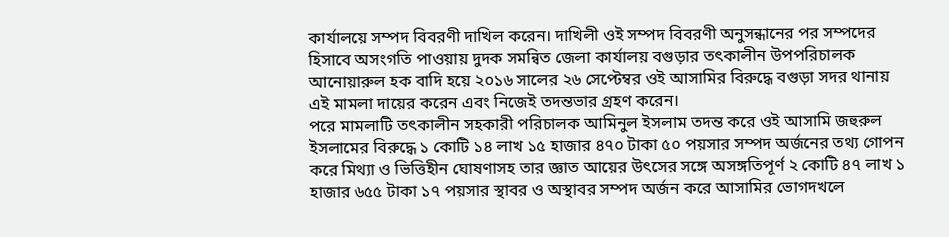কার্যালয়ে সম্পদ বিবরণী দাখিল করেন। দাখিলী ওই সম্পদ বিবরণী অনুসন্ধানের পর সম্পদের হিসাবে অসংগতি পাওয়ায় দুদক সমন্বিত জেলা কার্যালয় বগুড়ার তৎকালীন উপপরিচালক আনোয়ারুল হক বাদি হয়ে ২০১৬ সালের ২৬ সেপ্টেম্বর ওই আসামির বিরুদ্ধে বগুড়া সদর থানায় এই মামলা দায়ের করেন এবং নিজেই তদন্তভার গ্রহণ করেন।
পরে মামলাটি তৎকালীন সহকারী পরিচালক আমিনুল ইসলাম তদন্ত করে ওই আসামি জহুরুল ইসলামের বিরুদ্ধে ১ কোটি ১৪ লাখ ১৫ হাজার ৪৭০ টাকা ৫০ পয়সার সম্পদ অর্জনের তথ্য গোপন করে মিথ্যা ও ভিত্তিহীন ঘোষণাসহ তার জ্ঞাত আয়ের উৎসের সঙ্গে অসঙ্গতিপূর্ণ ২ কোটি ৪৭ লাখ ১ হাজার ৬৫৫ টাকা ১৭ পয়সার স্থাবর ও অস্থাবর সম্পদ অর্জন করে আসামির ভোগদখলে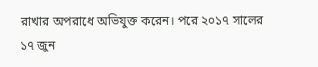রাখার অপরাধে অভিযুক্ত করেন। পরে ২০১৭ সালের ১৭ জুন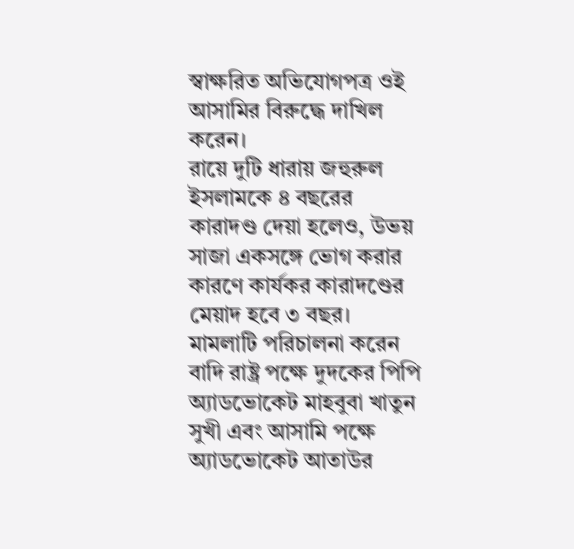স্বাক্ষরিত অভিযোগপত্র ওই আসামির বিরুদ্ধে দাখিল করেন।
রায়ে দুটি ধারায় জহুরুল ইসলামকে ৪ বছরের কারাদণ্ড দেয়া হলেও, উভয় সাজা একসঙ্গে ভোগ করার কারণে কার্যকর কারাদণ্ডের মেয়াদ হবে ৩ বছর। মামলাটি পরিচালনা করেন বাদি রাষ্ট্র পক্ষে দুদকের পিপি অ্যাডভোকেট মাহবুবা খাতুন সুখী এবং আসামি পক্ষে অ্যাডভোকেট আতাউর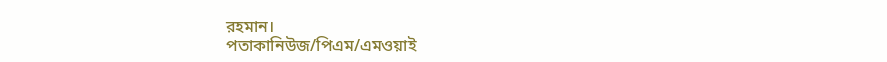রহমান।
পতাকানিউজ/পিএম/এমওয়াই